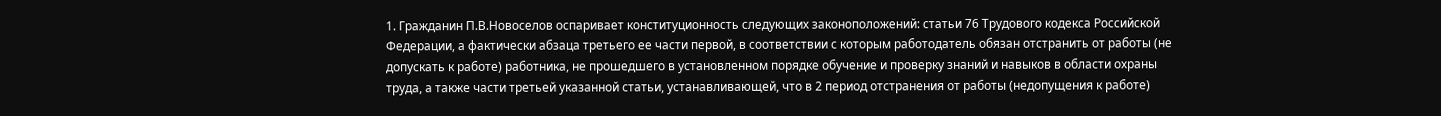1. Гражданин П.В.Новоселов оспаривает конституционность следующих законоположений: статьи 76 Трудового кодекса Российской Федерации, а фактически абзаца третьего ее части первой, в соответствии с которым работодатель обязан отстранить от работы (не допускать к работе) работника, не прошедшего в установленном порядке обучение и проверку знаний и навыков в области охраны труда, а также части третьей указанной статьи, устанавливающей, что в 2 период отстранения от работы (недопущения к работе)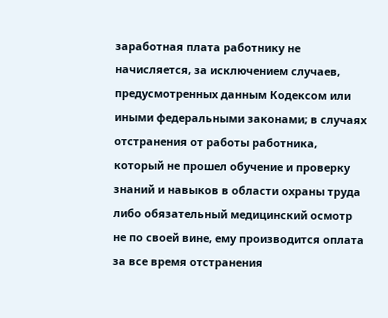заработная плата работнику не начисляется, за исключением случаев, предусмотренных данным Кодексом или иными федеральными законами; в случаях отстранения от работы работника, который не прошел обучение и проверку знаний и навыков в области охраны труда либо обязательный медицинский осмотр не по своей вине, ему производится оплата за все время отстранения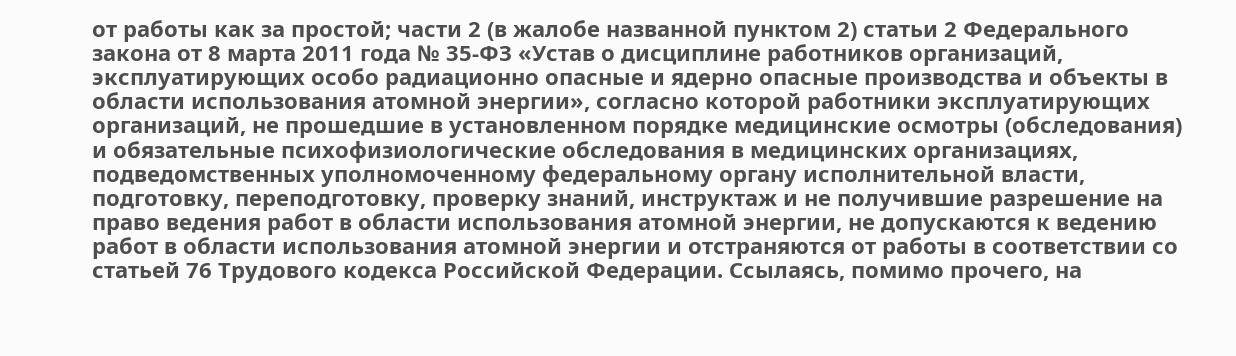от работы как за простой; части 2 (в жалобе названной пунктом 2) статьи 2 Федерального закона от 8 марта 2011 года № 35-ФЗ «Устав о дисциплине работников организаций, эксплуатирующих особо радиационно опасные и ядерно опасные производства и объекты в области использования атомной энергии», согласно которой работники эксплуатирующих организаций, не прошедшие в установленном порядке медицинские осмотры (обследования) и обязательные психофизиологические обследования в медицинских организациях, подведомственных уполномоченному федеральному органу исполнительной власти, подготовку, переподготовку, проверку знаний, инструктаж и не получившие разрешение на право ведения работ в области использования атомной энергии, не допускаются к ведению работ в области использования атомной энергии и отстраняются от работы в соответствии со статьей 76 Трудового кодекса Российской Федерации. Ссылаясь, помимо прочего, на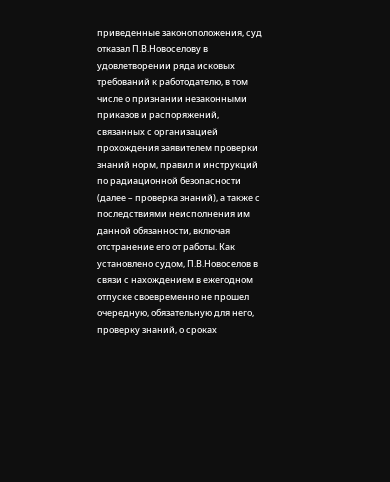приведенные законоположения, суд отказал П.В.Новоселову в удовлетворении ряда исковых требований к работодателю, в том числе о признании незаконными приказов и распоряжений, связанных с организацией прохождения заявителем проверки знаний норм, правил и инструкций по радиационной безопасности (далее – проверка знаний), а также с последствиями неисполнения им данной обязанности, включая отстранение его от работы. Как установлено судом, П.В.Новоселов в связи с нахождением в ежегодном отпуске своевременно не прошел очередную, обязательную для него, проверку знаний, о сроках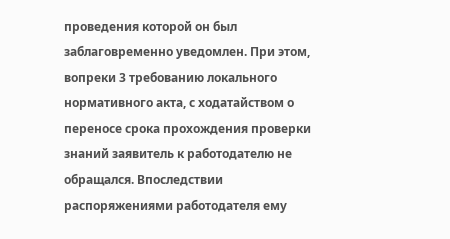проведения которой он был заблаговременно уведомлен. При этом, вопреки 3 требованию локального нормативного акта, с ходатайством о переносе срока прохождения проверки знаний заявитель к работодателю не обращался. Впоследствии распоряжениями работодателя ему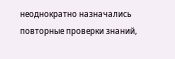неоднократно назначались повторные проверки знаний,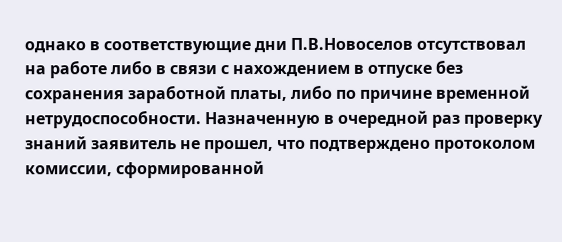однако в соответствующие дни П.В.Новоселов отсутствовал на работе либо в связи с нахождением в отпуске без сохранения заработной платы, либо по причине временной нетрудоспособности. Назначенную в очередной раз проверку знаний заявитель не прошел, что подтверждено протоколом комиссии, сформированной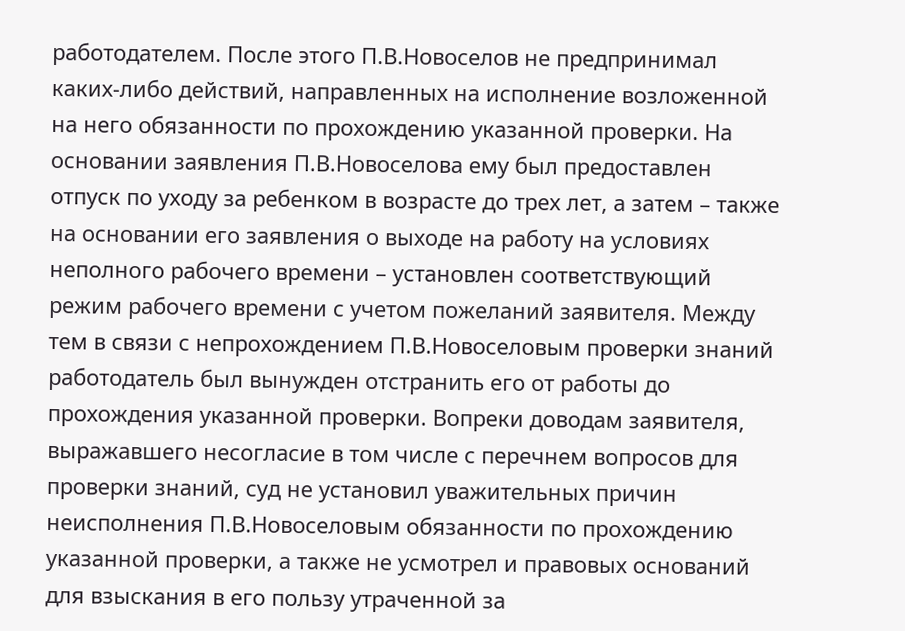работодателем. После этого П.В.Новоселов не предпринимал каких-либо действий, направленных на исполнение возложенной на него обязанности по прохождению указанной проверки. На основании заявления П.В.Новоселова ему был предоставлен отпуск по уходу за ребенком в возрасте до трех лет, а затем – также на основании его заявления о выходе на работу на условиях неполного рабочего времени – установлен соответствующий режим рабочего времени с учетом пожеланий заявителя. Между тем в связи с непрохождением П.В.Новоселовым проверки знаний работодатель был вынужден отстранить его от работы до прохождения указанной проверки. Вопреки доводам заявителя, выражавшего несогласие в том числе с перечнем вопросов для проверки знаний, суд не установил уважительных причин неисполнения П.В.Новоселовым обязанности по прохождению указанной проверки, а также не усмотрел и правовых оснований для взыскания в его пользу утраченной за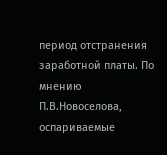период отстранения заработной платы. По мнению П.В.Новоселова, оспариваемые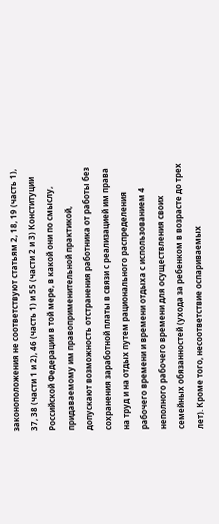законоположения не соответствуют статьям 2, 18, 19 (часть 1), 37, 38 (части 1 и 2), 46 (часть 1) и 55 (части 2 и 3) Конституции Российской Федерации в той мере, в какой они по смыслу, придаваемому им правоприменительной практикой, допускают возможность отстранения работника от работы без сохранения заработной платы в связи с реализацией им права на труд и на отдых путем рационального распределения рабочего времени и времени отдыха с использованием 4 неполного рабочего времени для осуществления своих семейных обязанностей (ухода за ребенком в возрасте до трех лет). Кроме того, несоответствие оспариваемых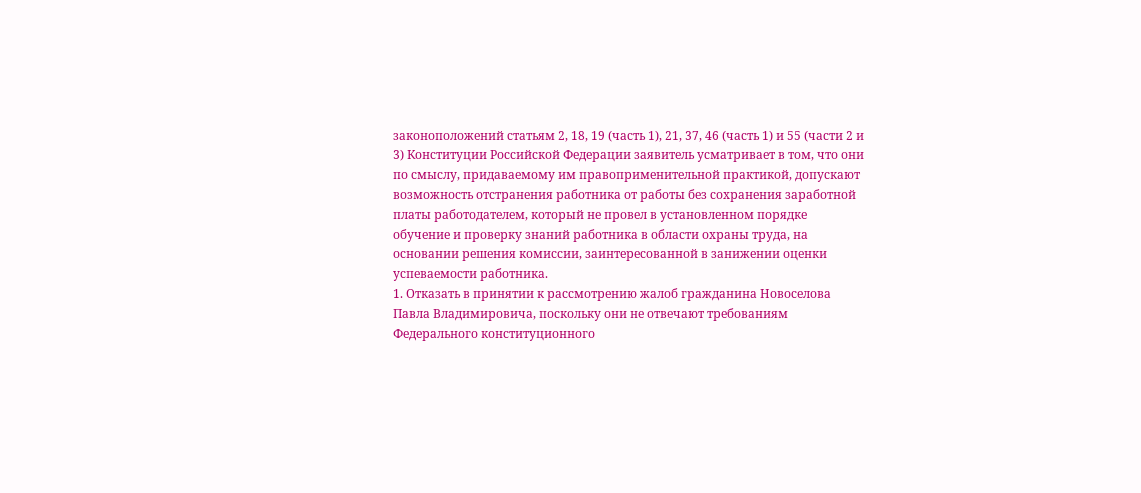законоположений статьям 2, 18, 19 (часть 1), 21, 37, 46 (часть 1) и 55 (части 2 и 3) Конституции Российской Федерации заявитель усматривает в том, что они по смыслу, придаваемому им правоприменительной практикой, допускают возможность отстранения работника от работы без сохранения заработной платы работодателем, который не провел в установленном порядке обучение и проверку знаний работника в области охраны труда, на основании решения комиссии, заинтересованной в занижении оценки успеваемости работника.
1. Отказать в принятии к рассмотрению жалоб гражданина Новоселова Павла Владимировича, поскольку они не отвечают требованиям Федерального конституционного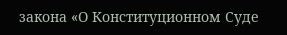закона «О Конституционном Суде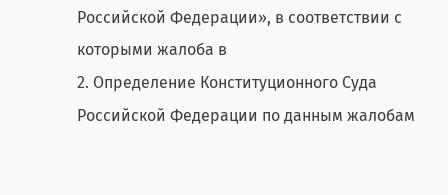Российской Федерации», в соответствии с которыми жалоба в
2. Определение Конституционного Суда Российской Федерации по данным жалобам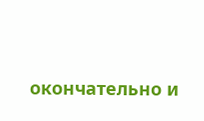окончательно и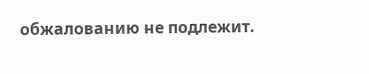обжалованию не подлежит.